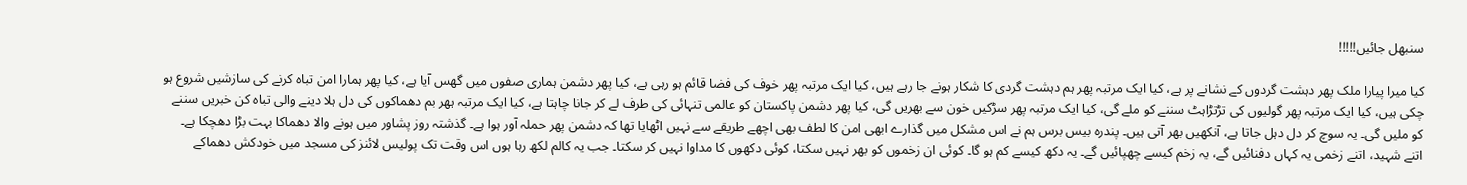سنبھل جائیں!!!!!

کیا میرا پیارا ملک پھر دہشت گردوں کے نشانے پر ہے، کیا ایک مرتبہ پھر ہم دہشت گردی کا شکار ہونے جا رہے ہیں، کیا ایک مرتبہ پھر خوف کی فضا قائم ہو رہی ہے، کیا پھر دشمن ہماری صفوں میں گھس آیا ہے، کیا پھر ہمارا امن تباہ کرنے کی سازشیں شروع ہو چکی ہیں، کیا ایک مرتبہ پھر گولیوں کی تڑتڑاہٹ سننے کو ملے گی، کیا ایک مرتبہ پھر سڑکیں خون سے بھریں گی، کیا پھر دشمن پاکستان کو عالمی تنہائی کی طرف لے کر جانا چاہتا ہے، کیا ایک مرتبہ ہھر بم دھماکوں کی دل ہلا دینے والی تباہ کن خبریں سننے کو ملیں گی۔ یہ سوچ کر دل دہل جاتا ہے، آنکھیں بھر آتی ہیں۔ پندرہ بیس برس ہم نے اس مشکل میں گذارے ابھی امن کا لطف بھی اچھے طریقے سے نہیں اٹھایا تھا کہ دشمن پھر حملہ آور ہوا ہے۔ گذشتہ روز پشاور میں ہونے والا دھماکا بہت بڑا دھچکا ہے۔ اتنے شہید، اتنے زخمی یہ کہاں دفنائیں گے، یہ زخم کیسے چھپائیں گے۔ یہ دکھ کیسے کم ہو گا۔ کوئی ان زخموں کو بھر نہیں سکتا، کوئی دکھوں کا مداوا نہیں کر سکتا۔ جب یہ کالم لکھ رہا ہوں اس وقت تک پولیس لائنز کی مسجد میں خودکش دھماکے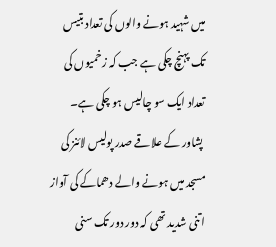میں شہید ہونے والوں کی تعداد بتیس تک پہنچ چکی ہے جب کہ زخمیوں کی تعداد ایک سو چالیس ہو چکی ہے۔
 پشاور کے علاقے صدر پولیس لائنز کی مسجد میں ہونے والے دھماکے کی آواز اتنی شدید تھی کہ دور دور تک سنی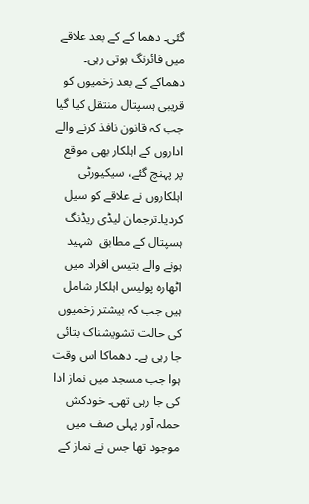گئی۔ دھما کے کے بعد علاقے میں فائرنگ ہوتی رہی۔ دھماکے کے بعد زخمیوں کو قریبی ہسپتال منتقل کیا گیا جب کہ قانون نافذ کرنے والے اداروں کے اہلکار بھی موقع پر پہنچ گئے، سیکیورٹی اہلکاروں نے علاقے کو سیل کردیا۔ترجمان لیڈی ریڈنگ ہسپتال کے مطابق  شہید ہونے والے بتیس افراد میں اٹھارہ پولیس اہلکار شامل ہیں جب کہ بیشتر زخمیوں کی حالت تشویشناک بتائی جا رہی ہے۔ دھماکا اس وقت ہوا جب مسجد میں نماز ادا کی جا رہی تھی۔ خودکش حملہ آور پہلی صف میں موجود تھا جس نے نماز کے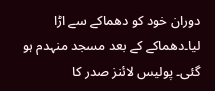دوران خود کو دھماکے سے اڑا لیا۔دھماکے کے بعد مسجد منہدم ہو گئی۔ پولیس لائنز صدر کا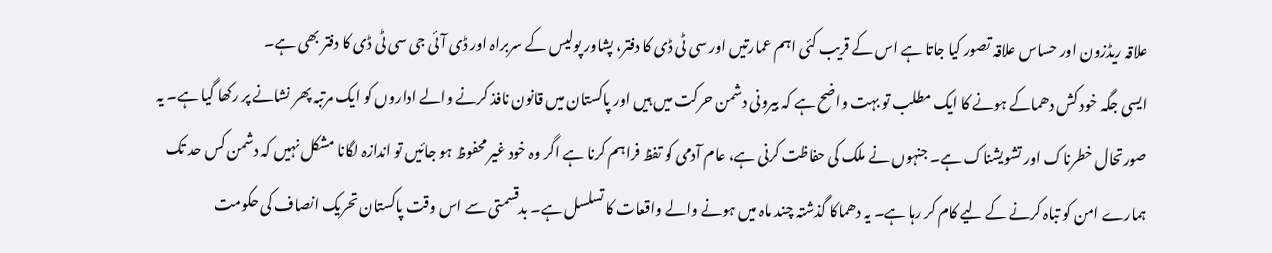علاقہ ریڈزون اور حساس علاقہ تصور کیا جاتا ہے اس کے قریب کئی اہم عمارتیں اور سی ٹی ڈی کا دفتر، پشاور پولیس کے سربراہ اور ڈی آئی جی سی ٹی ڈی کا دفتر بھی ہے۔
ایسی جگہ خود کش دھماکے ہونے کا ایک مطلب تو بہت واضح ہے کہ بیرونی دشمن حرکت میں ہیں اور پاکستان میں قانون نافذ کرنے والے اداروں کو ایک مرتبہ پھر نشانے پر رکھا گیا ہے۔ یہ صورتحال خطرناک اور تشویشناک ہے۔ جنہوں نے ملک کی حفاظت کرنی ہے، عام آدمی کو تفظ فراہم کرنا ہے اگر وہ خود غیر محفوظ ہو جائیں تو اندازہ لگانا مشکل نہیں کہ دشمن کس حد تک ہمارے امن کو تباہ کرنے کے لیے کام کر رہا ہے۔ یہ دھماکا گذشتہ چند ماہ میں ہونے والے واقعات کا تسلسل ہے۔ بدقسمتی سے اس وقت پاکستان تحریک انصاف کی حکومت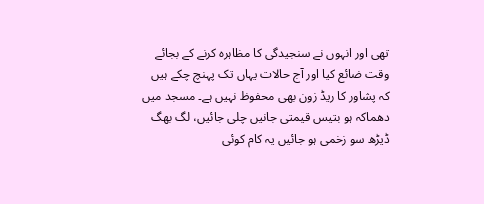تھی اور انہوں نے سنجیدگی کا مظاہرہ کرنے کے بجائے وقت ضائع کیا اور آج حالات یہاں تک پہنچ چکے ہیں کہ پشاور کا ریڈ زون بھی محفوظ نہیں ہے۔ مسجد میں دھماکہ ہو بتیس قیمتی جانیں چلی جائیں، لگ بھگ ڈیڑھ سو زخمی ہو جائیں یہ کام کوئی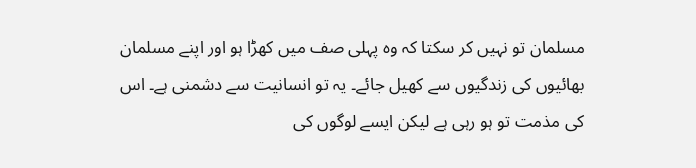مسلمان تو نہیں کر سکتا کہ وہ پہلی صف میں کھڑا ہو اور اپنے مسلمان بھائیوں کی زندگیوں سے کھیل جائے۔ یہ تو انسانیت سے دشمنی ہے۔ اس کی مذمت تو ہو رہی ہے لیکن ایسے لوگوں کی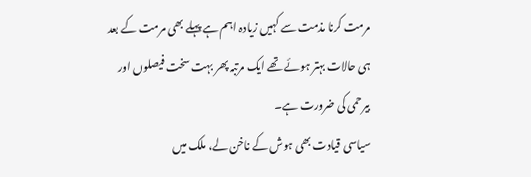مرمت کرنا مذمت سے کہیں زیادہ اہم ہے پہلے بھی مرمت کے بعد ہی حالات بہتر ہوئے تھے ایک مرتبہ پھر بہت سخت فیصلوں اور بیرحمی کی ضرورت ہے۔
سیاسی قیادت بھی ہوش کے ناخن لے، ملک میں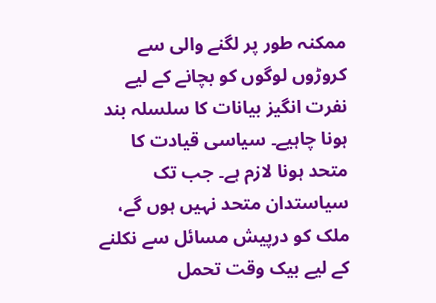ممکنہ طور پر لگنے والی سے کروڑوں لوگوں کو بچانے کے لیے نفرت انگیز بیانات کا سلسلہ بند ہونا چاہیے۔ سیاسی قیادت کا متحد ہونا لازم ہے۔ جب تک سیاستدان متحد نہیں ہوں گے، ملک کو درپیش مسائل سے نکلنے کے لیے بیک وقت تحمل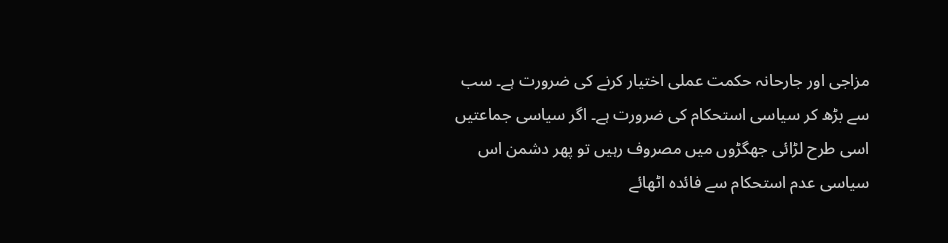مزاجی اور جارحانہ حکمت عملی اختیار کرنے کی ضرورت ہے۔ سب سے بڑھ کر سیاسی استحکام کی ضرورت ہے۔ اگر سیاسی جماعتیں اسی طرح لڑائی جھگڑوں میں مصروف رہیں تو پھر دشمن اس سیاسی عدم استحکام سے فائدہ اٹھائے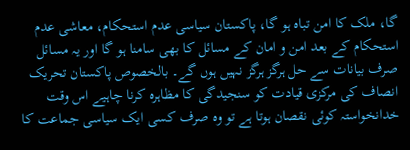گا، ملک کا امن تباہ ہو گا، پاکستان سیاسی عدم استحکام، معاشی عدم استحکام کے بعد امن و امان کے مسائل کا بھی سامنا ہو گا اور یہ مسائل صرف بیانات سے حل ہرگز ہرگز نہیں ہوں گے۔ بالخصوص پاکستان تحریک انصاف کی مرکزی قیادت کو سنجیدگی کا مظاہرہ کرنا چاہیے اس وقت خدانخواستہ کوئی نقصان ہوتا ہے تو وہ صرف کسی ایک سیاسی جماعت کا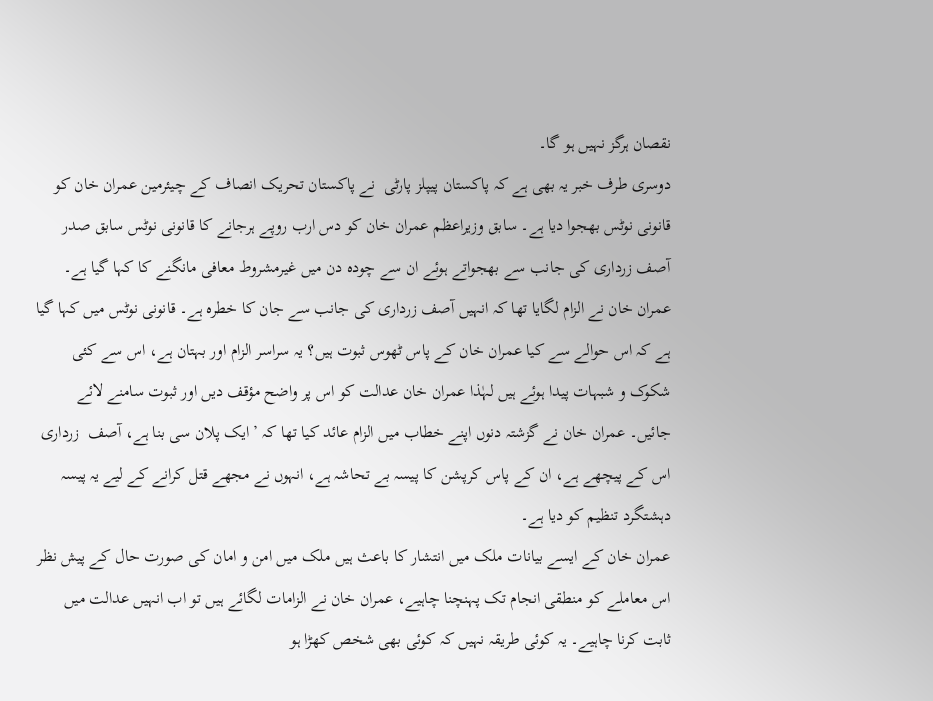نقصان ہرگز نہیں ہو گا۔
دوسری طرف خبر یہ بھی ہے کہ پاکستان پیپلز پارٹی  نے پاکستان تحریک انصاف کے چیئرمین عمران خان کو قانونی نوٹس بھجوا دیا ہے۔ سابق وزیراعظم عمران خان کو دس ارب روپے ہرجانے کا قانونی نوٹس سابق صدر آصف زرداری کی جانب سے بھجواتے ہوئے ان سے چودہ دن میں غیرمشروط معافی مانگنے کا کہا گیا ہے۔
عمران خان نے الزام لگایا تھا کہ انہیں آصف زرداری کی جانب سے جان کا خطرہ ہے۔ قانونی نوٹس میں کہا گیا ہے کہ اس حوالے سے کیا عمران خان کے پاس ٹھوس ثبوت ہیں؟ یہ سراسر الزام اور بہتان ہے، اس سے کئی شکوک و شبہات پیدا ہوئے ہیں لہٰذا عمران خان عدالت کو اس پر واضح مؤقف دیں اور ثبوت سامنے لائے جائیں۔ عمران خان نے گزشتہ دنوں اپنے خطاب میں الزام عائد کیا تھا کہ ’ایک پلان سی بنا ہے، آصف  زرداری اس کے پیچھے ہے، ان کے پاس کرپشن کا پیسہ بے تحاشہ ہے، انہوں نے مجھے قتل کرانے کے لیے یہ پیسہ دہشتگرد تنظیم کو دیا ہے۔
عمران خان کے ایسے بیانات ملک میں انتشار کا باعث ہیں ملک میں امن و امان کی صورت حال کے پیش نظر اس معاملے کو منطقی انجام تک پہنچنا چاہیے، عمران خان نے الزامات لگائے ہیں تو اب انہیں عدالت میں ثابت کرنا چاہیے۔ یہ کوئی طریقہ نہیں کہ کوئی بھی شخص کھڑا ہو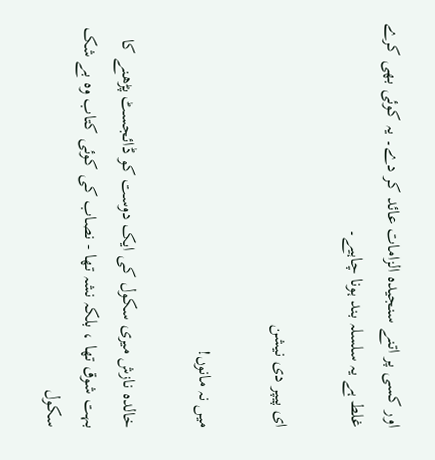اور کسی پر اتنے سنجیدہ الزامات عائد کر دے۔ یہ کوئی بھی کرے غلط ہے یہ سلسلہ بند ہونا چاہیے۔

ای پیپر دی نیشن

میں نہ مانوں!

خالدہ نازش میری سکول کی ایک دوست کو ڈائجسٹ پڑھنے کا بہت شوق تھا ، بلکہ نشہ تھا - نصاب کی کوئی کتاب وہ بے شک سکول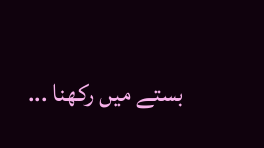بستے میں رکھنا ...